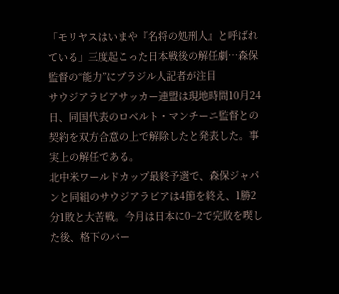「モリヤスはいまや『名将の処刑人』と呼ばれている」三度起こった日本戦後の解任劇…森保監督の“能力”にブラジル人記者が注目
サウジアラビアサッカー連盟は現地時間10月24日、同国代表のロベルト・マンチーニ監督との契約を双方合意の上で解除したと発表した。事実上の解任である。
北中米ワールドカップ最終予選で、森保ジャパンと同組のサウジアラビアは4節を終え、1勝2分1敗と大苦戦。今月は日本に0−2で完敗を喫した後、格下のバー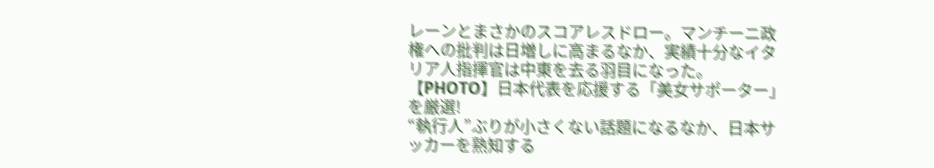レーンとまさかのスコアレスドロー。マンチーニ政権への批判は日増しに高まるなか、実績十分なイタリア人指揮官は中東を去る羽目になった。
【PHOTO】日本代表を応援する「美女サポーター」を厳選!
“執行人”ぶりが小さくない話題になるなか、日本サッカーを熟知する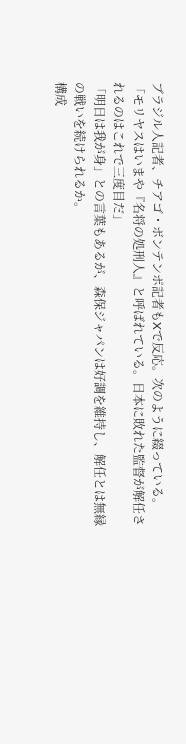ブラジル人記者、チアゴ・ボンテンポ記者もXで反応。次のように綴っている。
「モリヤスはいまや『名将の処刑人』と呼ばれている。日本に敗れた監督が解任されるのはこれで三度目だ」
「明日は我が身」との言葉もあるが、森保ジャパンは好調を維持し、解任とは無縁の戦いを続けられるか。
構成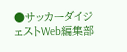●サッカーダイジェストWeb編集部